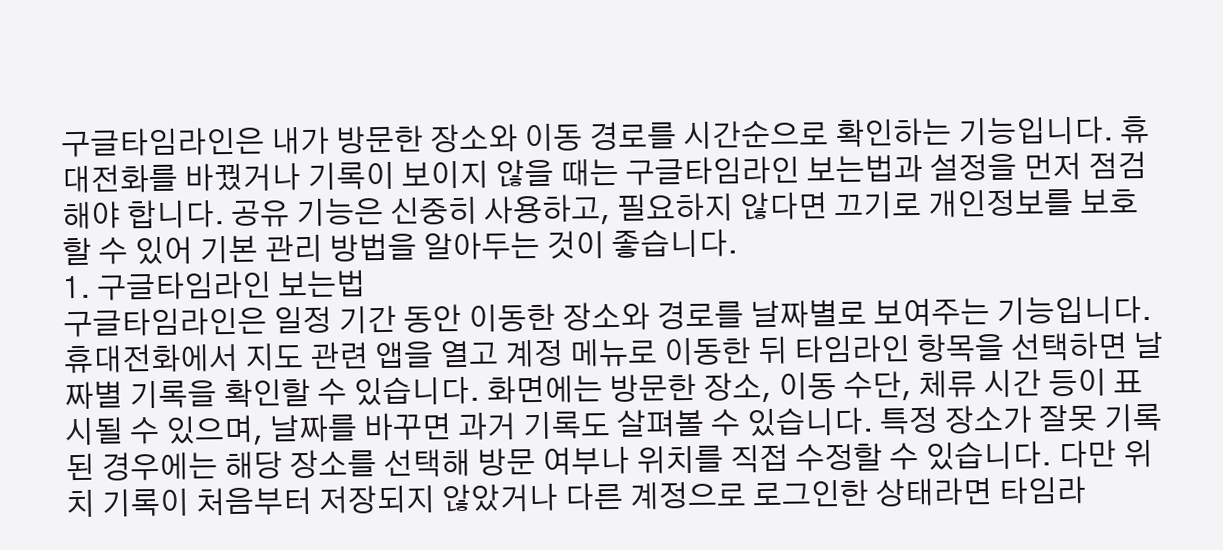구글타임라인은 내가 방문한 장소와 이동 경로를 시간순으로 확인하는 기능입니다. 휴대전화를 바꿨거나 기록이 보이지 않을 때는 구글타임라인 보는법과 설정을 먼저 점검해야 합니다. 공유 기능은 신중히 사용하고, 필요하지 않다면 끄기로 개인정보를 보호할 수 있어 기본 관리 방법을 알아두는 것이 좋습니다.
1. 구글타임라인 보는법
구글타임라인은 일정 기간 동안 이동한 장소와 경로를 날짜별로 보여주는 기능입니다. 휴대전화에서 지도 관련 앱을 열고 계정 메뉴로 이동한 뒤 타임라인 항목을 선택하면 날짜별 기록을 확인할 수 있습니다. 화면에는 방문한 장소, 이동 수단, 체류 시간 등이 표시될 수 있으며, 날짜를 바꾸면 과거 기록도 살펴볼 수 있습니다. 특정 장소가 잘못 기록된 경우에는 해당 장소를 선택해 방문 여부나 위치를 직접 수정할 수 있습니다. 다만 위치 기록이 처음부터 저장되지 않았거나 다른 계정으로 로그인한 상태라면 타임라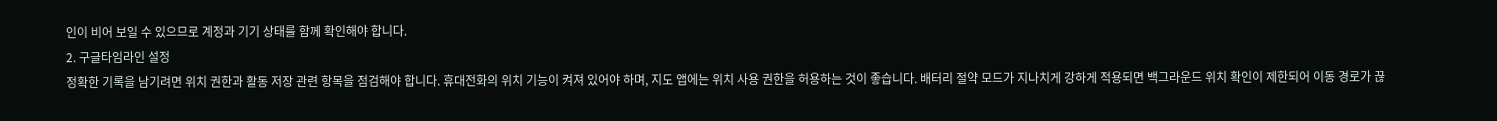인이 비어 보일 수 있으므로 계정과 기기 상태를 함께 확인해야 합니다.
2. 구글타임라인 설정
정확한 기록을 남기려면 위치 권한과 활동 저장 관련 항목을 점검해야 합니다. 휴대전화의 위치 기능이 켜져 있어야 하며, 지도 앱에는 위치 사용 권한을 허용하는 것이 좋습니다. 배터리 절약 모드가 지나치게 강하게 적용되면 백그라운드 위치 확인이 제한되어 이동 경로가 끊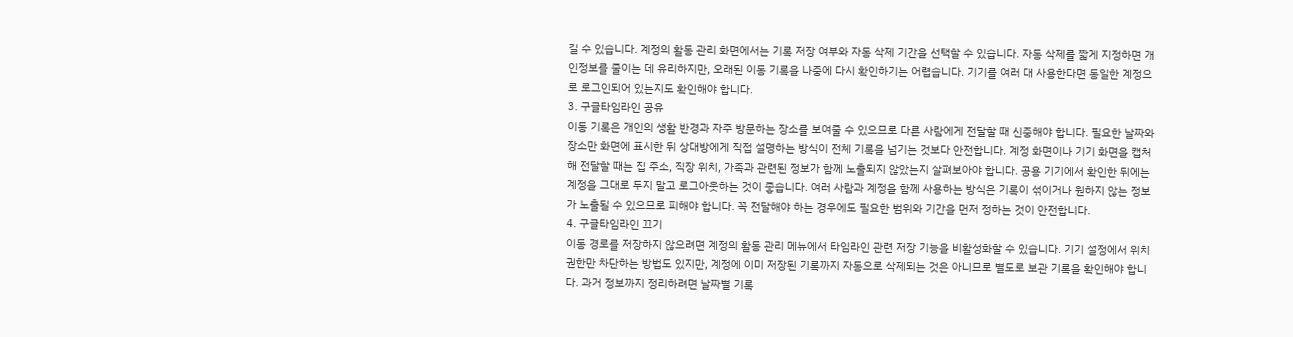길 수 있습니다. 계정의 활동 관리 화면에서는 기록 저장 여부와 자동 삭제 기간을 선택할 수 있습니다. 자동 삭제를 짧게 지정하면 개인정보를 줄이는 데 유리하지만, 오래된 이동 기록을 나중에 다시 확인하기는 어렵습니다. 기기를 여러 대 사용한다면 동일한 계정으로 로그인되어 있는지도 확인해야 합니다.
3. 구글타임라인 공유
이동 기록은 개인의 생활 반경과 자주 방문하는 장소를 보여줄 수 있으므로 다른 사람에게 전달할 때 신중해야 합니다. 필요한 날짜와 장소만 화면에 표시한 뒤 상대방에게 직접 설명하는 방식이 전체 기록을 넘기는 것보다 안전합니다. 계정 화면이나 기기 화면을 캡처해 전달할 때는 집 주소, 직장 위치, 가족과 관련된 정보가 함께 노출되지 않았는지 살펴보아야 합니다. 공용 기기에서 확인한 뒤에는 계정을 그대로 두지 말고 로그아웃하는 것이 좋습니다. 여러 사람과 계정을 함께 사용하는 방식은 기록이 섞이거나 원하지 않는 정보가 노출될 수 있으므로 피해야 합니다. 꼭 전달해야 하는 경우에도 필요한 범위와 기간을 먼저 정하는 것이 안전합니다.
4. 구글타임라인 끄기
이동 경로를 저장하지 않으려면 계정의 활동 관리 메뉴에서 타임라인 관련 저장 기능을 비활성화할 수 있습니다. 기기 설정에서 위치 권한만 차단하는 방법도 있지만, 계정에 이미 저장된 기록까지 자동으로 삭제되는 것은 아니므로 별도로 보관 기록을 확인해야 합니다. 과거 정보까지 정리하려면 날짜별 기록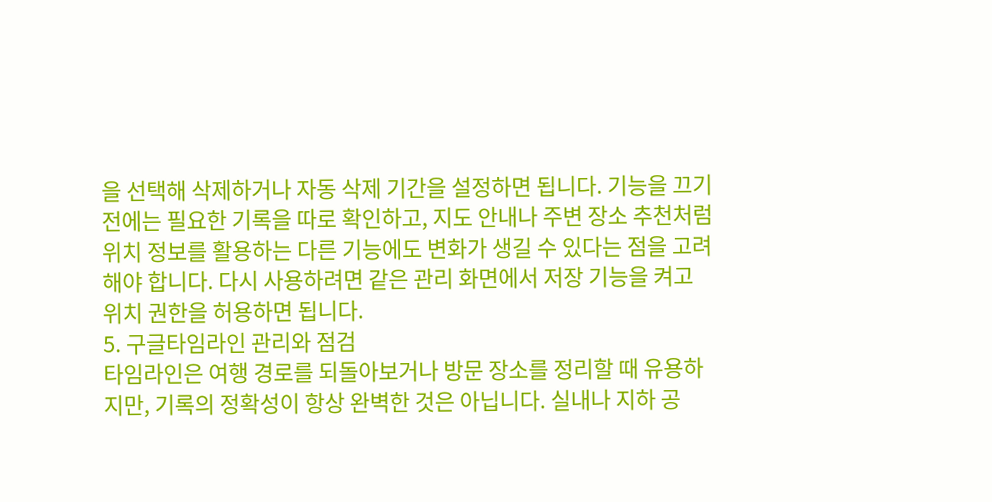을 선택해 삭제하거나 자동 삭제 기간을 설정하면 됩니다. 기능을 끄기 전에는 필요한 기록을 따로 확인하고, 지도 안내나 주변 장소 추천처럼 위치 정보를 활용하는 다른 기능에도 변화가 생길 수 있다는 점을 고려해야 합니다. 다시 사용하려면 같은 관리 화면에서 저장 기능을 켜고 위치 권한을 허용하면 됩니다.
5. 구글타임라인 관리와 점검
타임라인은 여행 경로를 되돌아보거나 방문 장소를 정리할 때 유용하지만, 기록의 정확성이 항상 완벽한 것은 아닙니다. 실내나 지하 공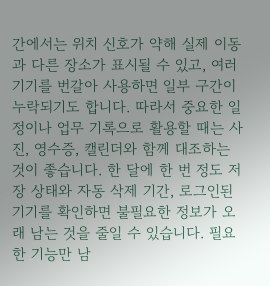간에서는 위치 신호가 약해 실제 이동과 다른 장소가 표시될 수 있고, 여러 기기를 번갈아 사용하면 일부 구간이 누락되기도 합니다. 따라서 중요한 일정이나 업무 기록으로 활용할 때는 사진, 영수증, 캘린더와 함께 대조하는 것이 좋습니다. 한 달에 한 번 정도 저장 상태와 자동 삭제 기간, 로그인된 기기를 확인하면 불필요한 정보가 오래 남는 것을 줄일 수 있습니다. 필요한 기능만 남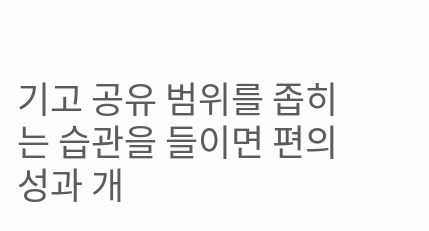기고 공유 범위를 좁히는 습관을 들이면 편의성과 개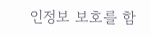인정보 보호를 함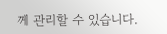께 관리할 수 있습니다.